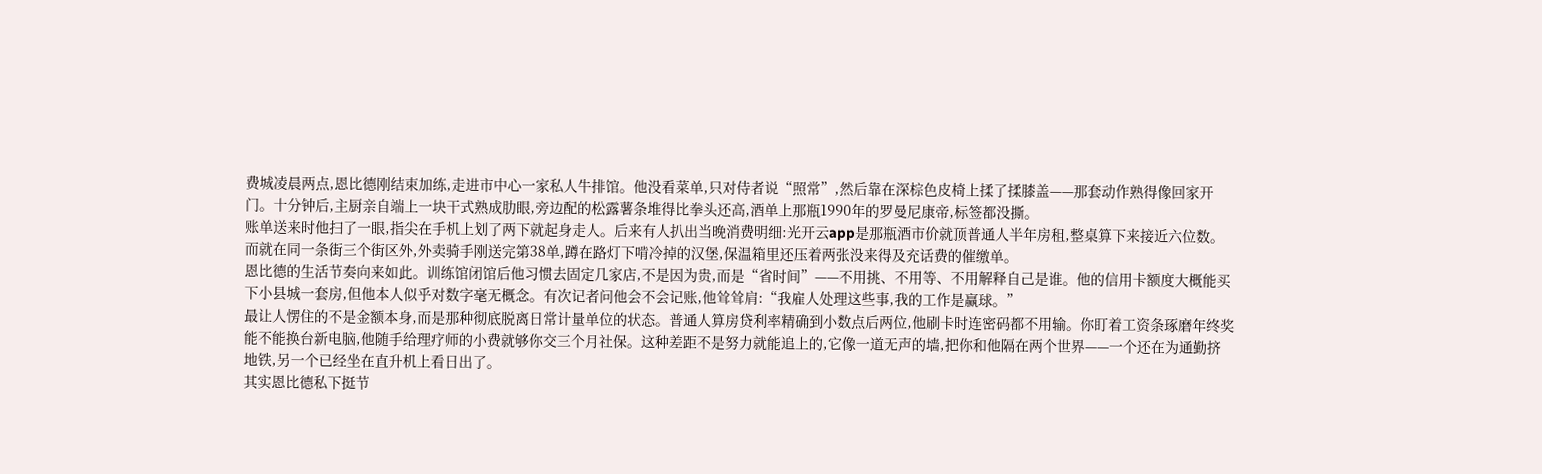费城凌晨两点,恩比德刚结束加练,走进市中心一家私人牛排馆。他没看菜单,只对侍者说“照常”,然后靠在深棕色皮椅上揉了揉膝盖——那套动作熟得像回家开门。十分钟后,主厨亲自端上一块干式熟成肋眼,旁边配的松露薯条堆得比拳头还高,酒单上那瓶1990年的罗曼尼康帝,标签都没撕。
账单送来时他扫了一眼,指尖在手机上划了两下就起身走人。后来有人扒出当晚消费明细:光开云app是那瓶酒市价就顶普通人半年房租,整桌算下来接近六位数。而就在同一条街三个街区外,外卖骑手刚送完第38单,蹲在路灯下啃冷掉的汉堡,保温箱里还压着两张没来得及充话费的催缴单。
恩比德的生活节奏向来如此。训练馆闭馆后他习惯去固定几家店,不是因为贵,而是“省时间”——不用挑、不用等、不用解释自己是谁。他的信用卡额度大概能买下小县城一套房,但他本人似乎对数字毫无概念。有次记者问他会不会记账,他耸耸肩:“我雇人处理这些事,我的工作是赢球。”
最让人愣住的不是金额本身,而是那种彻底脱离日常计量单位的状态。普通人算房贷利率精确到小数点后两位,他刷卡时连密码都不用输。你盯着工资条琢磨年终奖能不能换台新电脑,他随手给理疗师的小费就够你交三个月社保。这种差距不是努力就能追上的,它像一道无声的墙,把你和他隔在两个世界——一个还在为通勤挤地铁,另一个已经坐在直升机上看日出了。
其实恩比德私下挺节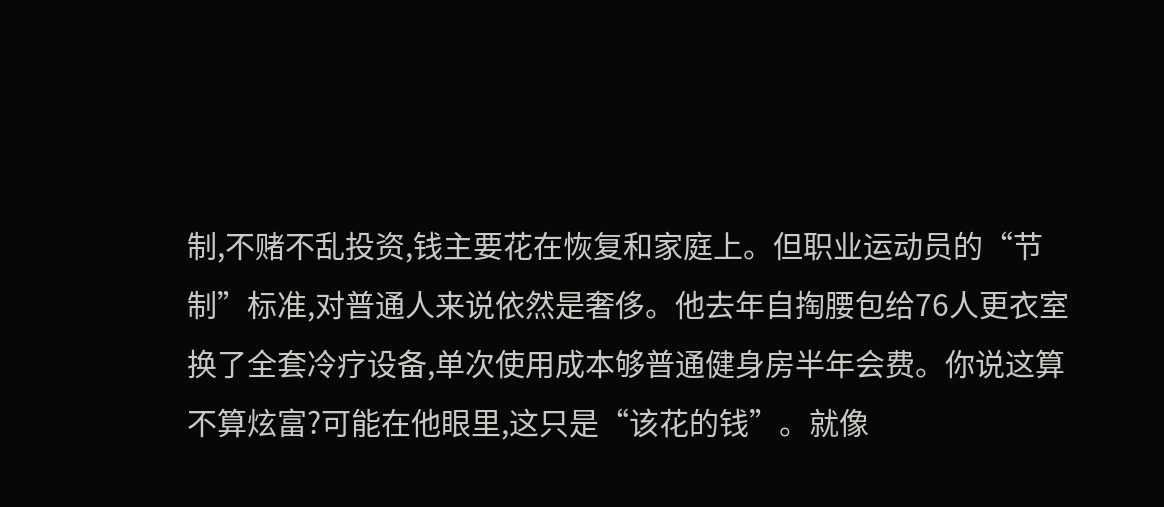制,不赌不乱投资,钱主要花在恢复和家庭上。但职业运动员的“节制”标准,对普通人来说依然是奢侈。他去年自掏腰包给76人更衣室换了全套冷疗设备,单次使用成本够普通健身房半年会费。你说这算不算炫富?可能在他眼里,这只是“该花的钱”。就像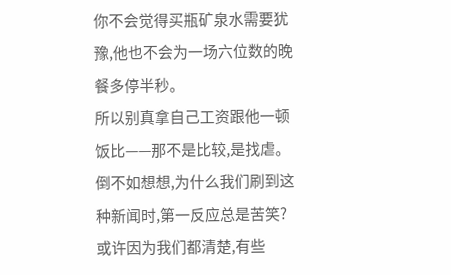你不会觉得买瓶矿泉水需要犹豫,他也不会为一场六位数的晚餐多停半秒。
所以别真拿自己工资跟他一顿饭比——那不是比较,是找虐。倒不如想想,为什么我们刷到这种新闻时,第一反应总是苦笑?或许因为我们都清楚,有些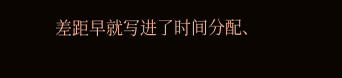差距早就写进了时间分配、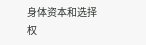身体资本和选择权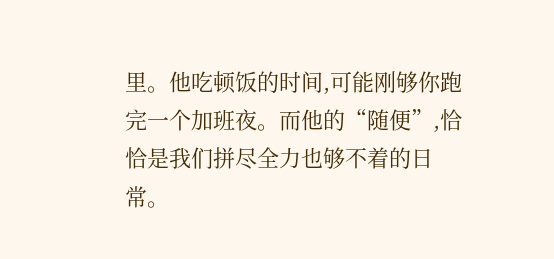里。他吃顿饭的时间,可能刚够你跑完一个加班夜。而他的“随便”,恰恰是我们拼尽全力也够不着的日常。